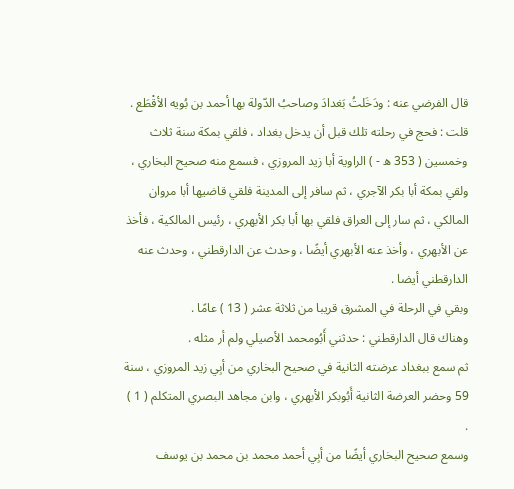قال الفرضي عنه : ودَخَلتُ بَغدادَ وصاحبُ الدّولة بها أحمد بن بُويه الأقْطَع .
قلت : فحج في رحلته تلك قبل أن يدخل بغداد ، فلقي بمكة سنة ثلاث وخمسين ( 353 ه - ) الراوية أبا زيد المروزي ، فسمع منه صحيح البخاري ، ولقي بمكة أبا بكر الآجري ، ثم سافر إلى المدينة فلقي قاضيها أبا مروان المالكي ، ثم سار إلى العراق فلقي بها أبا بكر الأبهري ، رئيس المالكية ، فأخذ عن الأبهري ، وأخذ عنه الأبهري أيضًا ، وحدث عن الدارقطني ، وحدث عنه الدارقطني أيضا .
وبقي في الرحلة في المشرق قريبا من ثلاثة عشر ( 13 ) عامًا .
وهناك قال الدارقطني : حدثني أَبُومحمد الأصيلي ولم أر مثله .
ثم سمع ببغداد عرضته الثانية في صحيح البخاري من أبِي زيد المروزي ، سنة 59 وحضر العرضة الثانية أَبُوبكر الأبهري ، وابن مجاهد البصري المتكلم ( 1 ) .
وسمع صحيح البخاري أيضًا من أبِي أحمد محمد بن محمد بن يوسف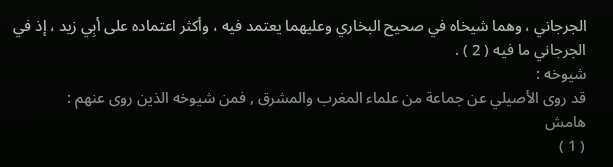الجرجاني ، وهما شيخاه في صحيح البخاري وعليهما يعتمد فيه ، وأكثر اعتماده على أبِي زيد ، إذ في الجرجاني ما فيه ( 2 ) .
شيوخه :
قد روى الأصيلي عن جماعة من علماء المغرب والمشرق , فمن شيوخه الذين روى عنهم :
هامش
( 1 )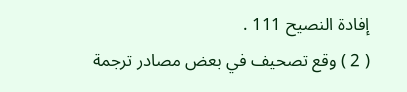إفادة النصيح 111 .
( 2 ) وقع تصحيف في بعض مصادر ترجمة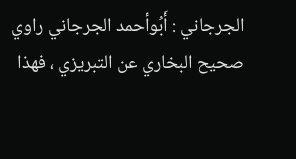الجرجاني : أَبُوأحمد الجرجاني راوي صحيح البخاري عن التبريزي ، فهذا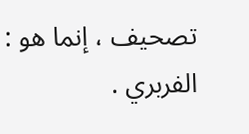تصحيف ، إنما هو : الفربري .